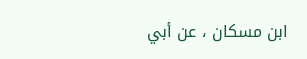ابن مسكان ، عن أبي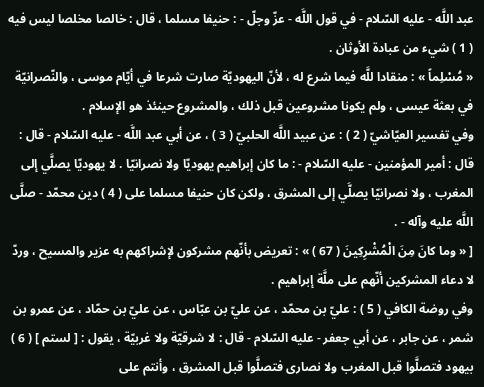عبد اللَّه - عليه السّلام - في قول اللَّه - عزّ وجلّ - : حنيفا مسلما ، قال : خالصا مخلصا ليس فيه ( 1 ) شيء من عبادة الأوثان .
« مُسْلِماً » : منقادا للَّه فيما شرع له ، لأنّ اليهوديّة صارت شرعا في أيّام موسى ، والنّصرانيّة في بعثة عيسى ، ولم يكونا مشروعين قبل ذلك ، والمشروع حينئذ هو الإسلام .
وفي تفسير العيّاشيّ ( 2 ) : عن عبيد اللَّه الحلبيّ ( 3 ) ، عن أبي عبد اللَّه - عليه السّلام - قال : قال : أمير المؤمنين - عليه السّلام - : ما كان إبراهيم يهوديّا ولا نصرانيّا . لا يهوديّا يصلَّي إلى المغرب ، ولا نصرانيّا يصلَّي إلى المشرق ، ولكن كان حنيفا مسلما على ( 4 ) دين محمّد - صلَّى اللَّه عليه وآله - .
[ « وما كانَ مِنَ الْمُشْرِكِينَ ( 67 ) » : تعريض بأنّهم مشركون لإشراكهم به عزير والمسيح ، وردّ لا دعاء المشركين أنّهم على ملَّة إبراهيم .
وفي روضة الكافي ( 5 ) : عليّ بن محمّد ، عن عليّ بن عبّاس ، عن عليّ بن حمّاد ، عن عمرو بن شمر ، عن جابر ، عن أبي جعفر - عليه السّلام - قال : لا شرقيّة ولا غربيّة ، يقول : [ لستم ] ( 6 ) بيهود فتصلَّوا قبل المغرب ولا نصارى فتصلَّوا قبل المشرق ، وأنتم على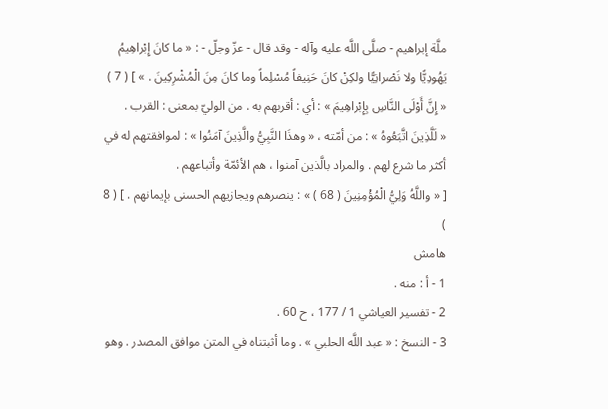ملَّة إبراهيم - صلَّى اللَّه عليه وآله - وقد قال - عزّ وجلّ - : « ما كانَ إِبْراهِيمُ يَهُودِيًّا ولا نَصْرانِيًّا ولكِنْ كانَ حَنِيفاً مُسْلِماً وما كانَ مِنَ الْمُشْرِكِينَ . » ] ( 7 )
« إِنَّ أَوْلَى النَّاسِ بِإِبْراهِيمَ » : أي : أقربهم به . من الوليّ بمعنى : القرب .
« لَلَّذِينَ اتَّبَعُوهُ » : من أمّته ، « وهذَا النَّبِيُّ والَّذِينَ آمَنُوا » : لموافقتهم له في أكثر ما شرع لهم . والمراد بالَّذين آمنوا ، هم الأئمّة وأتباعهم .
[ « واللَّهُ وَلِيُّ الْمُؤْمِنِينَ ( 68 ) » : ينصرهم ويجازيهم الحسنى بإيمانهم . ] ( 8 )
هامش
1 - أ : منه .
2 - تفسير العياشي 1 / 177 ، ح 60 .
3 - النسخ : « عبد اللَّه الحلبي » . وما أثبتناه في المتن موافق المصدر . وهو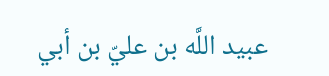عبيد اللَّه بن عليّ بن أبي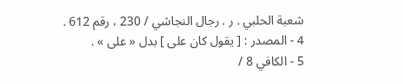شعبة الحلبي . ر . رجال النجاشي / 230 ، رقم 612 .
4 - المصدر : [ يقول كان على ] بدل « على » .
5 - الكافي 8 /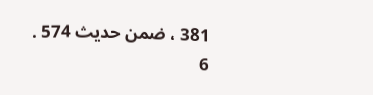381 ، ضمن حديث 574 .
6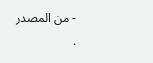- من المصدر .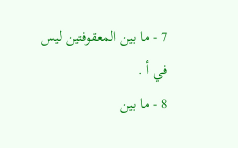7 - ما بين المعقوفتين ليس في أ .
8 - ما بين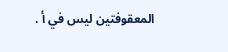المعقوفتين ليس في أ .